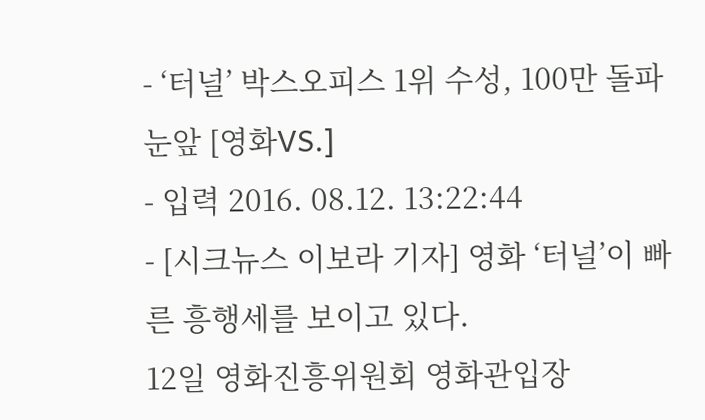- ‘터널’ 박스오피스 1위 수성, 100만 돌파 눈앞 [영화VS.]
- 입력 2016. 08.12. 13:22:44
- [시크뉴스 이보라 기자] 영화 ‘터널’이 빠른 흥행세를 보이고 있다.
12일 영화진흥위원회 영화관입장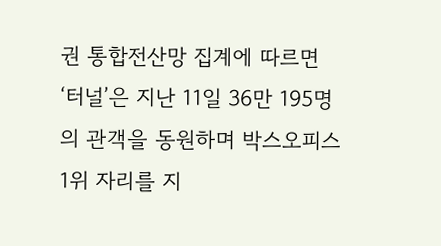권 통합전산망 집계에 따르면 ‘터널’은 지난 11일 36만 195명의 관객을 동원하며 박스오피스 1위 자리를 지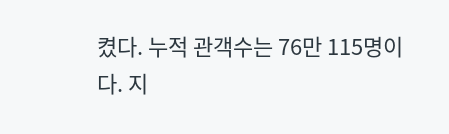켰다. 누적 관객수는 76만 115명이다. 지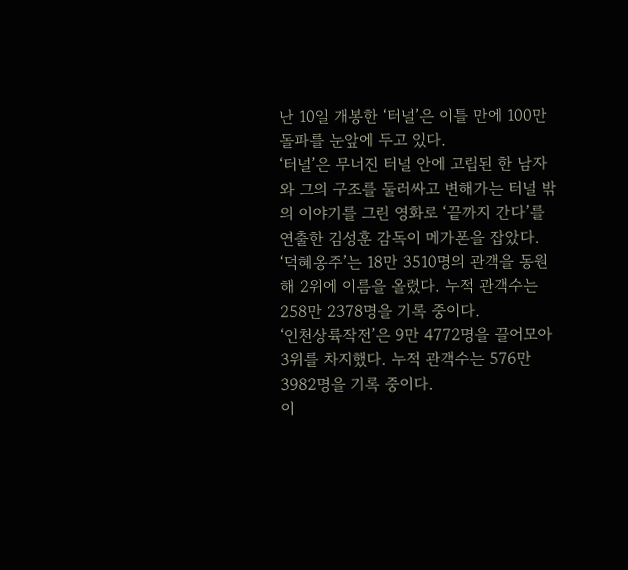난 10일 개봉한 ‘터널’은 이틀 만에 100만 돌파를 눈앞에 두고 있다.
‘터널’은 무너진 터널 안에 고립된 한 남자와 그의 구조를 둘러싸고 변해가는 터널 밖의 이야기를 그린 영화로 ‘끝까지 간다’를 연출한 김성훈 감독이 메가폰을 잡았다.
‘덕혜옹주’는 18만 3510명의 관객을 동원해 2위에 이름을 올렸다. 누적 관객수는 258만 2378명을 기록 중이다.
‘인천상륙작전’은 9만 4772명을 끌어모아 3위를 차지했다. 누적 관객수는 576만 3982명을 기록 중이다.
이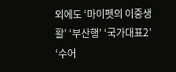외에도 ‘마이펫의 이중생활’ ‘부산행’ ‘국가대표2’ ‘수어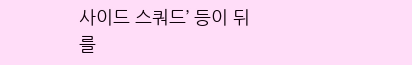사이드 스쿼드’ 등이 뒤를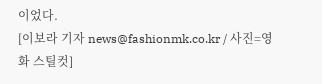이었다.
[이보라 기자 news@fashionmk.co.kr / 사진=영화 스틸컷]